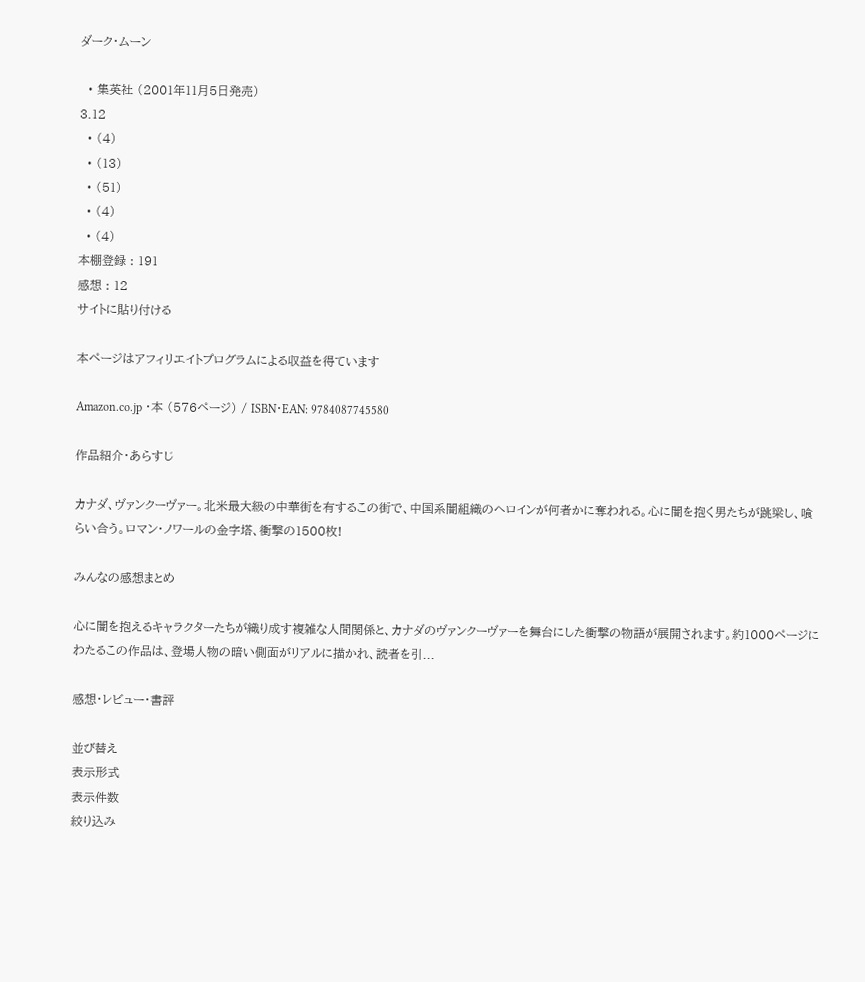ダーク・ムーン

  • 集英社 (2001年11月5日発売)
3.12
  • (4)
  • (13)
  • (51)
  • (4)
  • (4)
本棚登録 : 191
感想 : 12
サイトに貼り付ける

本ページはアフィリエイトプログラムによる収益を得ています

Amazon.co.jp ・本 (576ページ) / ISBN・EAN: 9784087745580

作品紹介・あらすじ

カナダ、ヴァンクーヴァー。北米最大級の中華街を有するこの街で、中国系闇組織のヘロインが何者かに奪われる。心に闇を抱く男たちが跳梁し、喰らい合う。ロマン・ノワールの金字塔、衝撃の1500枚!

みんなの感想まとめ

心に闇を抱えるキャラクターたちが織り成す複雑な人間関係と、カナダのヴァンクーヴァーを舞台にした衝撃の物語が展開されます。約1000ページにわたるこの作品は、登場人物の暗い側面がリアルに描かれ、読者を引...

感想・レビュー・書評

並び替え
表示形式
表示件数
絞り込み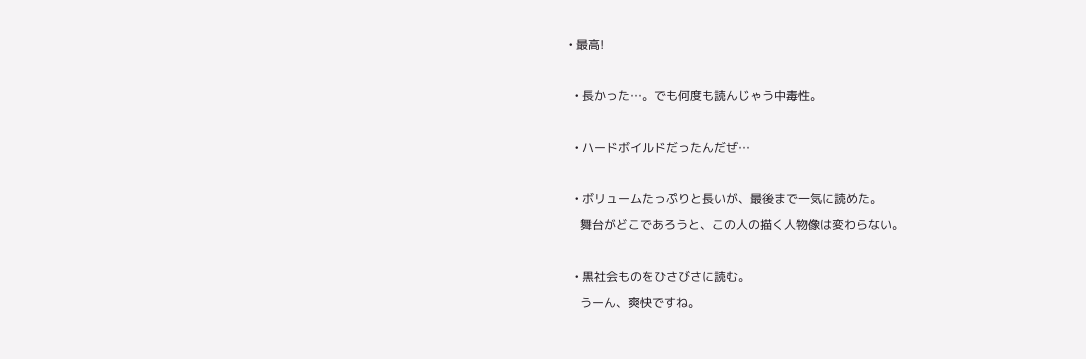• 最高!

  • 長かった…。でも何度も読んじゃう中毒性。

  • ハードボイルドだったんだぜ…

  • ボリュームたっぷりと長いが、最後まで一気に読めた。
    舞台がどこであろうと、この人の描く人物像は変わらない。

  • 黒社会ものをひさびさに読む。
    うーん、爽快ですね。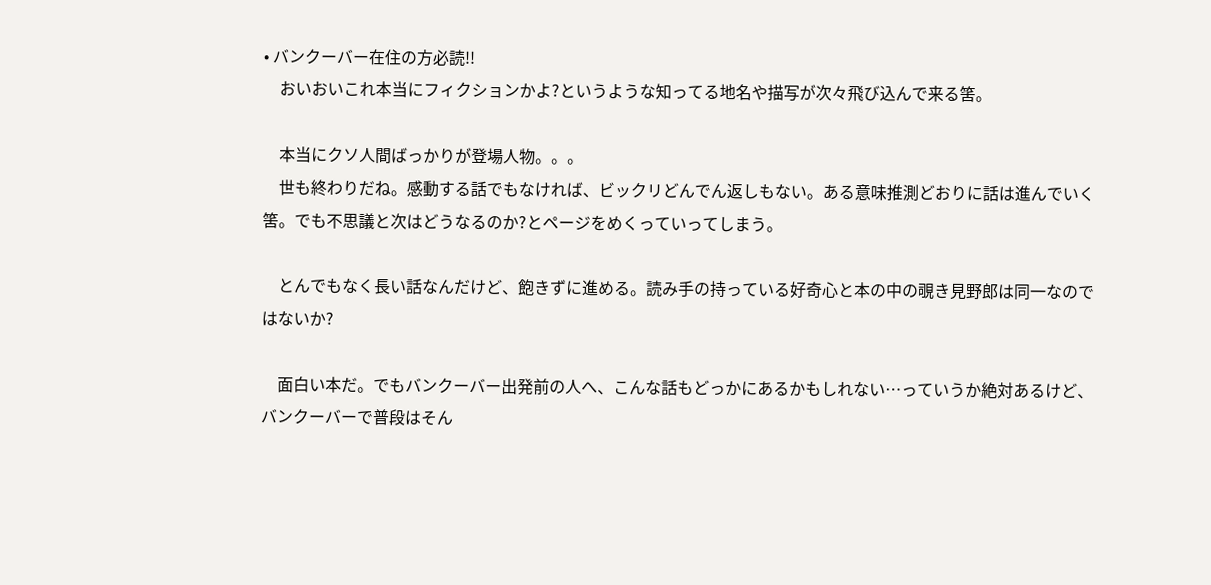• バンクーバー在住の方必読!!
    おいおいこれ本当にフィクションかよ?というような知ってる地名や描写が次々飛び込んで来る筈。

    本当にクソ人間ばっかりが登場人物。。。
    世も終わりだね。感動する話でもなければ、ビックリどんでん返しもない。ある意味推測どおりに話は進んでいく筈。でも不思議と次はどうなるのか?とページをめくっていってしまう。

    とんでもなく長い話なんだけど、飽きずに進める。読み手の持っている好奇心と本の中の覗き見野郎は同一なのではないか?

    面白い本だ。でもバンクーバー出発前の人へ、こんな話もどっかにあるかもしれない…っていうか絶対あるけど、バンクーバーで普段はそん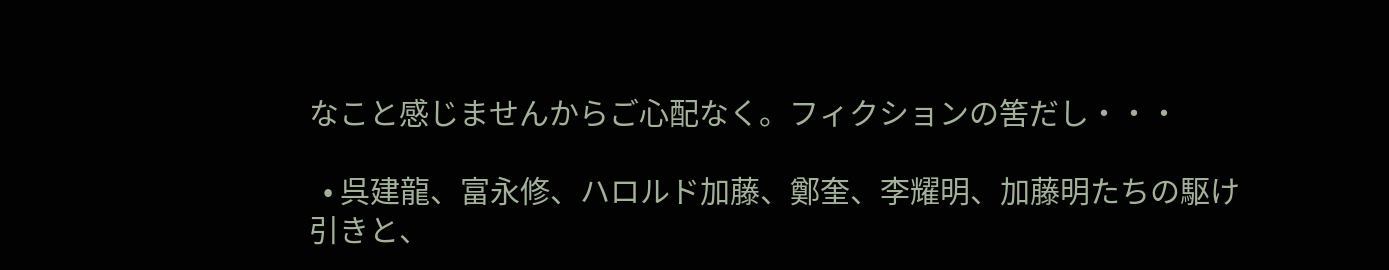なこと感じませんからご心配なく。フィクションの筈だし・・・

  • 呉建龍、富永修、ハロルド加藤、鄭奎、李耀明、加藤明たちの駆け引きと、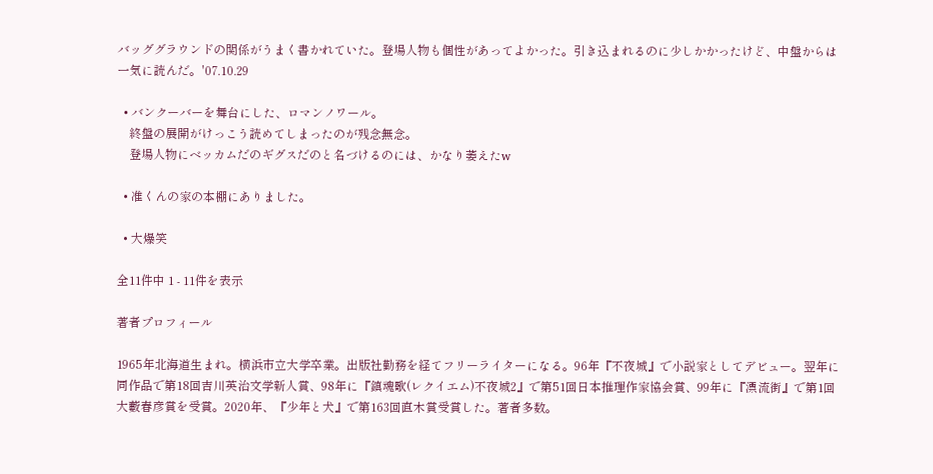バッググラウンドの関係がうまく書かれていた。登場人物も個性があってよかった。引き込まれるのに少しかかったけど、中盤からは一気に読んだ。'07.10.29

  • バンクーバーを舞台にした、ロマンノワール。
    終盤の展開がけっこう読めてしまったのが残念無念。
    登場人物にベッカムだのギグスだのと名づけるのには、かなり萎えたw

  • 准くんの家の本棚にありました。

  • 大爆笑

全11件中 1 - 11件を表示

著者プロフィール

1965年北海道生まれ。横浜市立大学卒業。出版社勤務を経てフリーライターになる。96年『不夜城』で小説家としてデビュー。翌年に同作品で第18回吉川英治文学新人賞、98年に『鎮魂歌(レクイエム)不夜城2』で第51回日本推理作家協会賞、99年に『漂流街』で第1回大藪春彦賞を受賞。2020年、『少年と犬』で第163回直木賞受賞した。著者多数。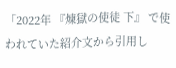「2022年 『煉獄の使徒 下』 で使われていた紹介文から引用し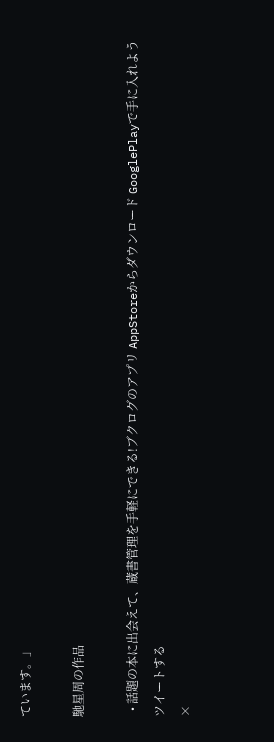ています。」

馳星周の作品

  • 話題の本に出会えて、蔵書管理を手軽にできる!ブクログのアプリ AppStoreからダウンロード GooglePlayで手に入れよう
ツイートする
×